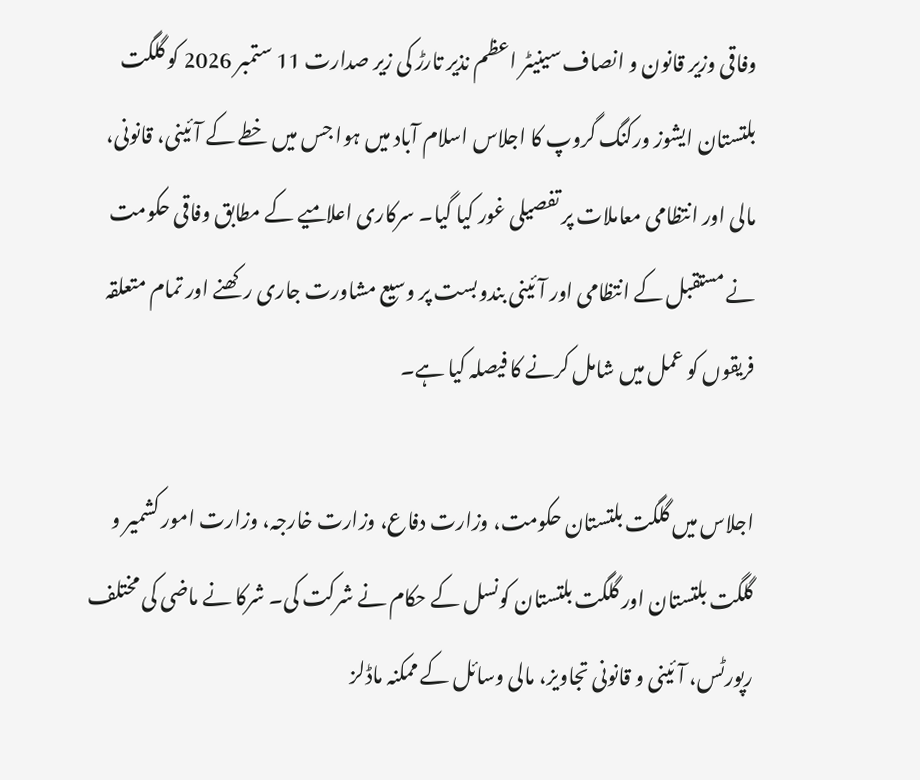وفاقی وزیر قانون و انصاف سینیٹر اعظم نذیر تارڑ کی زیر صدارت 11 ستمبر 2026 کو گلگت بلتستان ایشوز ورکنگ گروپ کا اجلاس اسلام آباد میں ہوا جس میں خطے کے آئینی، قانونی، مالی اور انتظامی معاملات پر تفصیلی غور کیا گیا۔ سرکاری اعلامیے کے مطابق وفاقی حکومت نے مستقبل کے انتظامی اور آئینی بندوبست پر وسیع مشاورت جاری رکھنے اور تمام متعلقہ فریقوں کو عمل میں شامل کرنے کا فیصلہ کیا ہے۔

اجلاس میں گلگت بلتستان حکومت، وزارت دفاع، وزارت خارجہ، وزارت امور کشمیر و گلگت بلتستان اور گلگت بلتستان کونسل کے حکام نے شرکت کی۔ شرکا نے ماضی کی مختلف رپورٹس، آئینی و قانونی تجاویز، مالی وسائل کے ممکنہ ماڈلز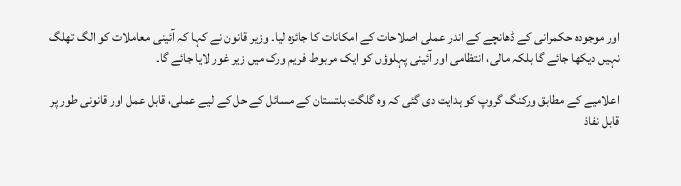اور موجودہ حکمرانی کے ڈھانچے کے اندر عملی اصلاحات کے امکانات کا جائزہ لیا۔ وزیر قانون نے کہا کہ آئینی معاملات کو الگ تھلگ نہیں دیکھا جائے گا بلکہ مالی، انتظامی اور آئینی پہلوؤں کو ایک مربوط فریم ورک میں زیر غور لایا جائے گا۔

اعلامیے کے مطابق ورکنگ گروپ کو ہدایت دی گئی کہ وہ گلگت بلتستان کے مسائل کے حل کے لیے عملی، قابل عمل اور قانونی طور پر قابل نفاذ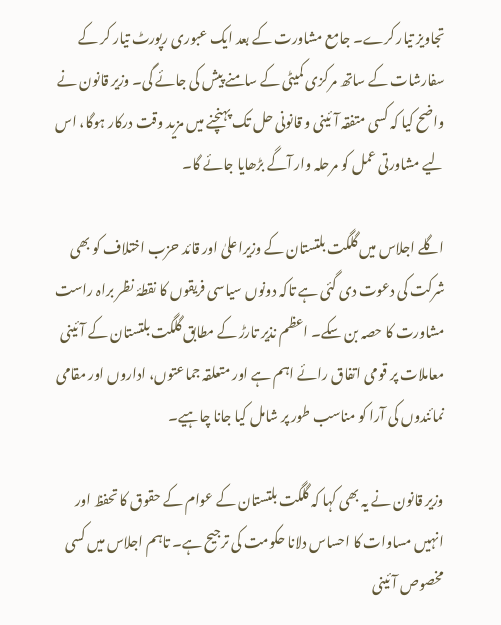تجاویز تیار کرے۔ جامع مشاورت کے بعد ایک عبوری رپورٹ تیار کر کے سفارشات کے ساتھ مرکزی کمیٹی کے سامنے پیش کی جائے گی۔ وزیر قانون نے واضح کیا کہ کسی متفقہ آئینی و قانونی حل تک پہنچنے میں مزید وقت درکار ہوگا، اس لیے مشاورتی عمل کو مرحلہ وار آگے بڑھایا جائے گا۔

اگلے اجلاس میں گلگت بلتستان کے وزیراعلیٰ اور قائد حزب اختلاف کو بھی شرکت کی دعوت دی گئی ہے تاکہ دونوں سیاسی فریقوں کا نقطۂ نظر براہ راست مشاورت کا حصہ بن سکے۔ اعظم نذیر تارڑ کے مطابق گلگت بلتستان کے آئینی معاملات پر قومی اتفاق رائے اہم ہے اور متعلقہ جماعتوں، اداروں اور مقامی نمائندوں کی آرا کو مناسب طور پر شامل کیا جانا چاہیے۔

وزیر قانون نے یہ بھی کہا کہ گلگت بلتستان کے عوام کے حقوق کا تحفظ اور انہیں مساوات کا احساس دلانا حکومت کی ترجیح ہے۔ تاہم اجلاس میں کسی مخصوص آئینی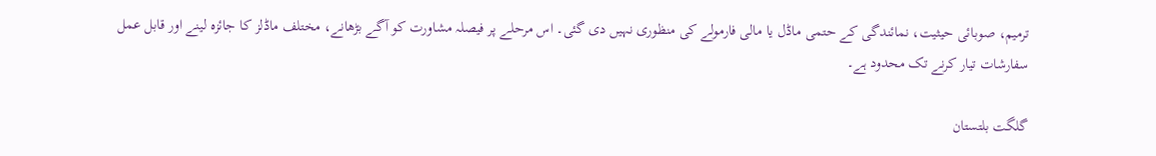ترمیم، صوبائی حیثیت، نمائندگی کے حتمی ماڈل یا مالی فارمولے کی منظوری نہیں دی گئی۔ اس مرحلے پر فیصلہ مشاورت کو آگے بڑھانے، مختلف ماڈلز کا جائزہ لینے اور قابل عمل سفارشات تیار کرنے تک محدود ہے۔

گلگت بلتستان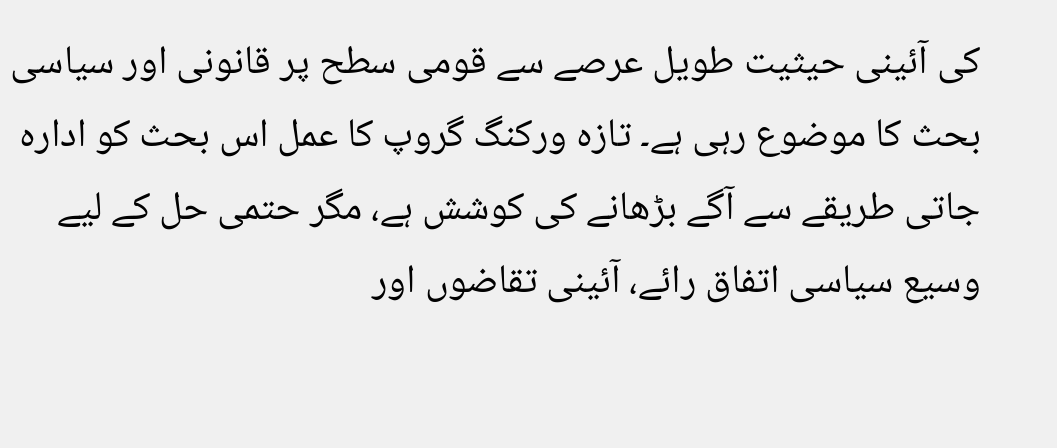کی آئینی حیثیت طویل عرصے سے قومی سطح پر قانونی اور سیاسی بحث کا موضوع رہی ہے۔ تازہ ورکنگ گروپ کا عمل اس بحث کو ادارہ جاتی طریقے سے آگے بڑھانے کی کوشش ہے، مگر حتمی حل کے لیے وسیع سیاسی اتفاق رائے، آئینی تقاضوں اور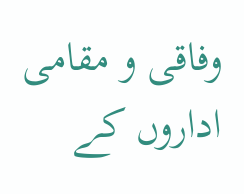وفاقی و مقامی اداروں کے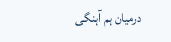درمیان ہم آہنگی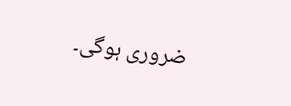ضروری ہوگی۔